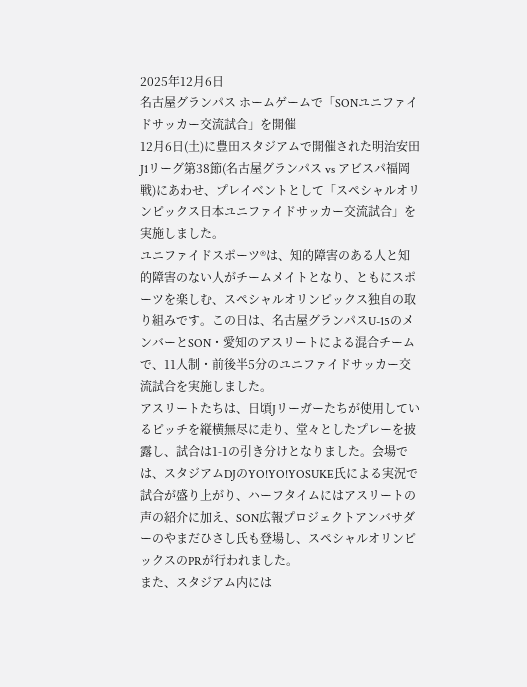2025年12月6日
名古屋グランパス ホームゲームで「SONユニファイドサッカー交流試合」を開催
12月6日(土)に豊田スタジアムで開催された明治安田J1リーグ第38節(名古屋グランパス vs アビスパ福岡戦)にあわせ、プレイベントとして「スペシャルオリンピックス日本ユニファイドサッカー交流試合」を実施しました。
ユニファイドスポーツ®は、知的障害のある人と知的障害のない人がチームメイトとなり、ともにスポーツを楽しむ、スペシャルオリンピックス独自の取り組みです。この日は、名古屋グランパスU-15のメンバーとSON・愛知のアスリートによる混合チームで、11人制・前後半5分のユニファイドサッカー交流試合を実施しました。
アスリートたちは、日頃Jリーガーたちが使用しているピッチを縦横無尽に走り、堂々としたプレーを披露し、試合は1-1の引き分けとなりました。会場では、スタジアムDJのYO!YO!YOSUKE氏による実況で試合が盛り上がり、ハーフタイムにはアスリートの声の紹介に加え、SON広報プロジェクトアンバサダーのやまだひさし氏も登場し、スペシャルオリンピックスのPRが行われました。
また、スタジアム内には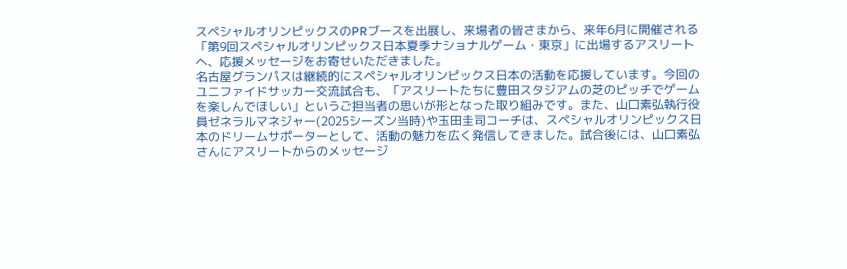スペシャルオリンピックスのPRブースを出展し、来場者の皆さまから、来年6月に開催される「第9回スペシャルオリンピックス日本夏季ナショナルゲーム・東京」に出場するアスリートへ、応援メッセージをお寄せいただきました。
名古屋グランパスは継続的にスペシャルオリンピックス日本の活動を応援しています。今回のユニファイドサッカー交流試合も、「アスリートたちに豊田スタジアムの芝のピッチでゲームを楽しんでほしい」というご担当者の思いが形となった取り組みです。また、山口素弘執行役員ゼネラルマネジャー(2025シーズン当時)や玉田圭司コーチは、スペシャルオリンピックス日本のドリームサポーターとして、活動の魅力を広く発信してきました。試合後には、山口素弘さんにアスリートからのメッセージ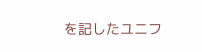を記したユニフ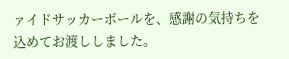ァイドサッカーボールを、感謝の気持ちを込めてお渡ししました。